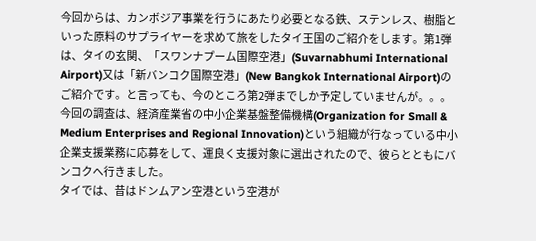今回からは、カンボジア事業を行うにあたり必要となる鉄、ステンレス、樹脂といった原料のサプライヤーを求めて旅をしたタイ王国のご紹介をします。第1弾は、タイの玄関、「スワンナプーム国際空港」(Suvarnabhumi International Airport)又は「新バンコク国際空港」(New Bangkok International Airport)のご紹介です。と言っても、今のところ第2弾までしか予定していませんが。。。
今回の調査は、経済産業省の中小企業基盤整備機構(Organization for Small & Medium Enterprises and Regional Innovation)という組織が行なっている中小企業支援業務に応募をして、運良く支援対象に選出されたので、彼らとともにバンコクへ行きました。
タイでは、昔はドンムアン空港という空港が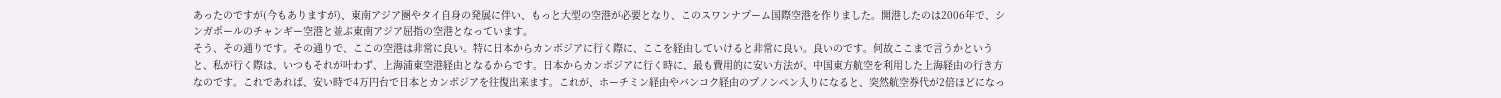あったのですが(今もありますが)、東南アジア圏やタイ自身の発展に伴い、もっと大型の空港が必要となり、このスワンナプーム国際空港を作りました。開港したのは2006年で、シンガポールのチャンギー空港と並ぶ東南アジア屈指の空港となっています。
そう、その通りです。その通りで、ここの空港は非常に良い。特に日本からカンボジアに行く際に、ここを経由していけると非常に良い。良いのです。何故ここまで言うかというと、私が行く際は、いつもそれが叶わず、上海浦東空港経由となるからです。日本からカンボジアに行く時に、最も費用的に安い方法が、中国東方航空を利用した上海経由の行き方なのです。これであれば、安い時で4万円台で日本とカンボジアを往復出来ます。これが、ホーチミン経由やバンコク経由のプノンペン入りになると、突然航空券代が2倍ほどになっ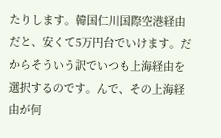たりします。韓国仁川国際空港経由だと、安くて5万円台でいけます。だからそういう訳でいつも上海経由を選択するのです。んで、その上海経由が何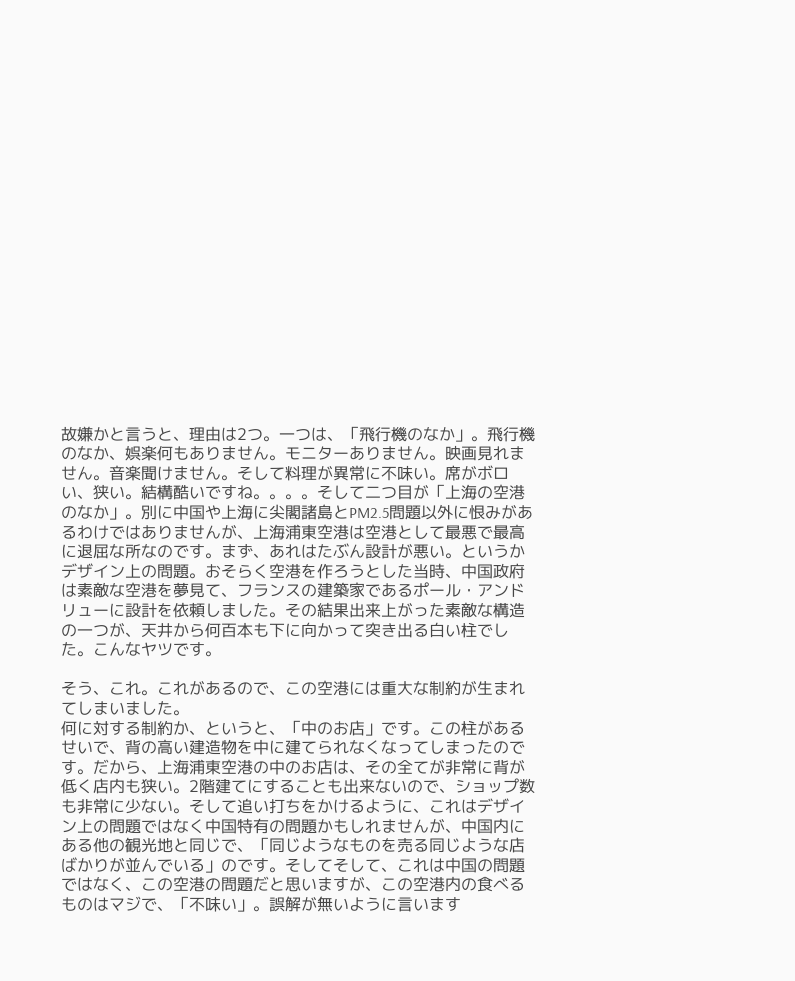故嫌かと言うと、理由は2つ。一つは、「飛行機のなか」。飛行機のなか、娯楽何もありません。モニターありません。映画見れません。音楽聞けません。そして料理が異常に不味い。席がボロい、狭い。結構酷いですね。。。。そして二つ目が「上海の空港のなか」。別に中国や上海に尖閣諸島とPM2.5問題以外に恨みがあるわけではありませんが、上海浦東空港は空港として最悪で最高に退屈な所なのです。まず、あれはたぶん設計が悪い。というかデザイン上の問題。おそらく空港を作ろうとした当時、中国政府は素敵な空港を夢見て、フランスの建築家であるポール・アンドリューに設計を依頼しました。その結果出来上がった素敵な構造の一つが、天井から何百本も下に向かって突き出る白い柱でした。こんなヤツです。

そう、これ。これがあるので、この空港には重大な制約が生まれてしまいました。
何に対する制約か、というと、「中のお店」です。この柱があるせいで、背の高い建造物を中に建てられなくなってしまったのです。だから、上海浦東空港の中のお店は、その全てが非常に背が低く店内も狭い。2階建てにすることも出来ないので、ショップ数も非常に少ない。そして追い打ちをかけるように、これはデザイン上の問題ではなく中国特有の問題かもしれませんが、中国内にある他の観光地と同じで、「同じようなものを売る同じような店ばかりが並んでいる」のです。そしてそして、これは中国の問題ではなく、この空港の問題だと思いますが、この空港内の食べるものはマジで、「不味い」。誤解が無いように言います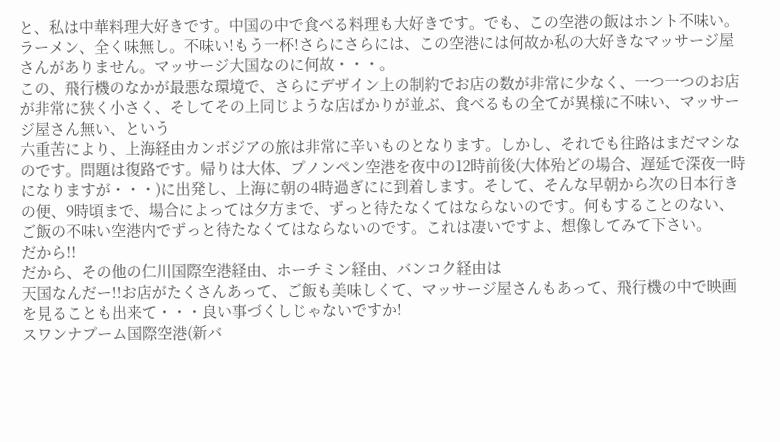と、私は中華料理大好きです。中国の中で食べる料理も大好きです。でも、この空港の飯はホント不味い。ラーメン、全く味無し。不味い!もう一杯!さらにさらには、この空港には何故か私の大好きなマッサージ屋さんがありません。マッサージ大国なのに何故・・・。
この、飛行機のなかが最悪な環境で、さらにデザイン上の制約でお店の数が非常に少なく、一つ一つのお店が非常に狭く小さく、そしてその上同じような店ばかりが並ぶ、食べるもの全てが異様に不味い、マッサージ屋さん無い、という
六重苦により、上海経由カンボジアの旅は非常に辛いものとなります。しかし、それでも往路はまだマシなのです。問題は復路です。帰りは大体、プノンペン空港を夜中の12時前後(大体殆どの場合、遅延で深夜一時になりますが・・・)に出発し、上海に朝の4時過ぎにに到着します。そして、そんな早朝から次の日本行きの便、9時頃まで、場合によっては夕方まで、ずっと待たなくてはならないのです。何もすることのない、ご飯の不味い空港内でずっと待たなくてはならないのです。これは凄いですよ、想像してみて下さい。
だから!!
だから、その他の仁川国際空港経由、ホーチミン経由、バンコク経由は
天国なんだー!!お店がたくさんあって、ご飯も美味しくて、マッサージ屋さんもあって、飛行機の中で映画を見ることも出来て・・・良い事づくしじゃないですか!
スワンナプーム国際空港(新バ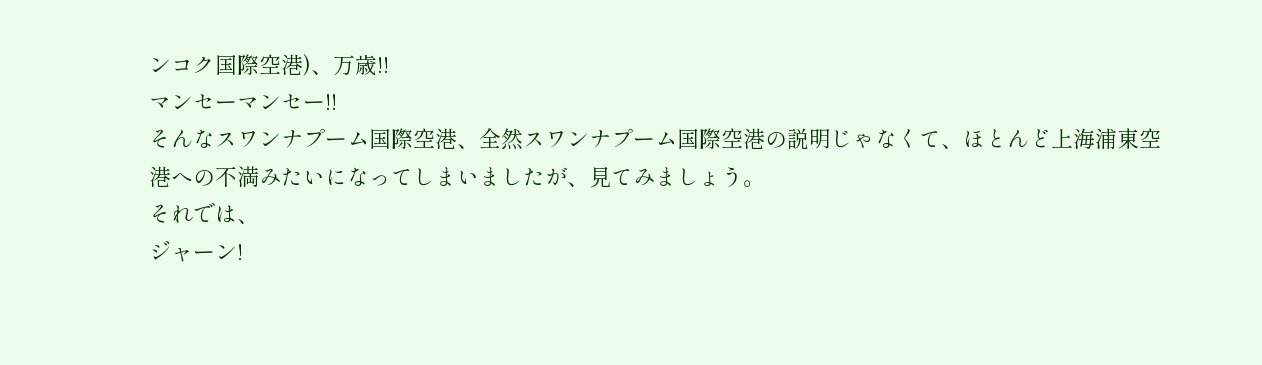ンコク国際空港)、万歳!!
マンセーマンセー!!
そんなスワンナプーム国際空港、全然スワンナプーム国際空港の説明じゃなくて、ほとんど上海浦東空港への不満みたいになってしまいましたが、見てみましょう。
それでは、
ジャーン!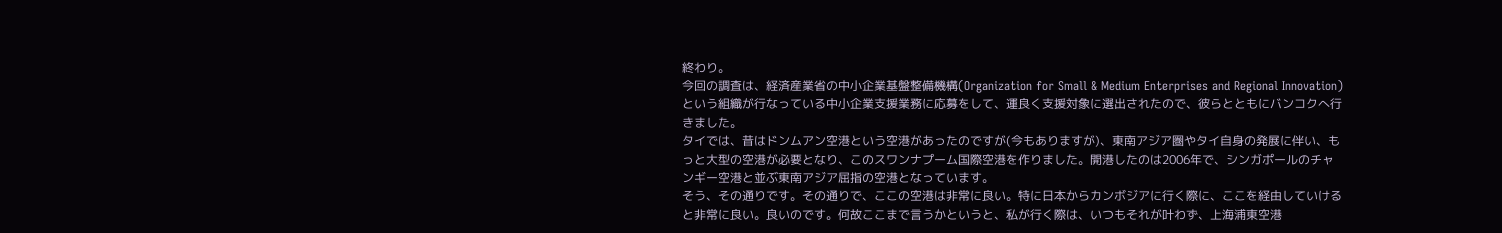終わり。
今回の調査は、経済産業省の中小企業基盤整備機構(Organization for Small & Medium Enterprises and Regional Innovation)という組織が行なっている中小企業支援業務に応募をして、運良く支援対象に選出されたので、彼らとともにバンコクへ行きました。
タイでは、昔はドンムアン空港という空港があったのですが(今もありますが)、東南アジア圏やタイ自身の発展に伴い、もっと大型の空港が必要となり、このスワンナプーム国際空港を作りました。開港したのは2006年で、シンガポールのチャンギー空港と並ぶ東南アジア屈指の空港となっています。
そう、その通りです。その通りで、ここの空港は非常に良い。特に日本からカンボジアに行く際に、ここを経由していけると非常に良い。良いのです。何故ここまで言うかというと、私が行く際は、いつもそれが叶わず、上海浦東空港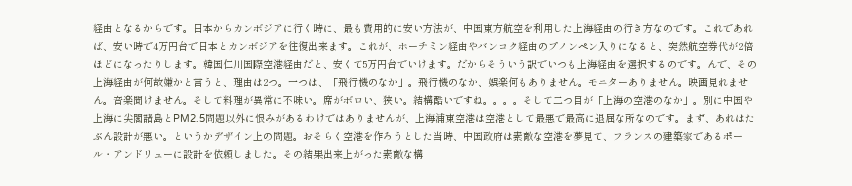経由となるからです。日本からカンボジアに行く時に、最も費用的に安い方法が、中国東方航空を利用した上海経由の行き方なのです。これであれば、安い時で4万円台で日本とカンボジアを往復出来ます。これが、ホーチミン経由やバンコク経由のプノンペン入りになると、突然航空券代が2倍ほどになったりします。韓国仁川国際空港経由だと、安くて5万円台でいけます。だからそういう訳でいつも上海経由を選択するのです。んで、その上海経由が何故嫌かと言うと、理由は2つ。一つは、「飛行機のなか」。飛行機のなか、娯楽何もありません。モニターありません。映画見れません。音楽聞けません。そして料理が異常に不味い。席がボロい、狭い。結構酷いですね。。。。そして二つ目が「上海の空港のなか」。別に中国や上海に尖閣諸島とPM2.5問題以外に恨みがあるわけではありませんが、上海浦東空港は空港として最悪で最高に退屈な所なのです。まず、あれはたぶん設計が悪い。というかデザイン上の問題。おそらく空港を作ろうとした当時、中国政府は素敵な空港を夢見て、フランスの建築家であるポール・アンドリューに設計を依頼しました。その結果出来上がった素敵な構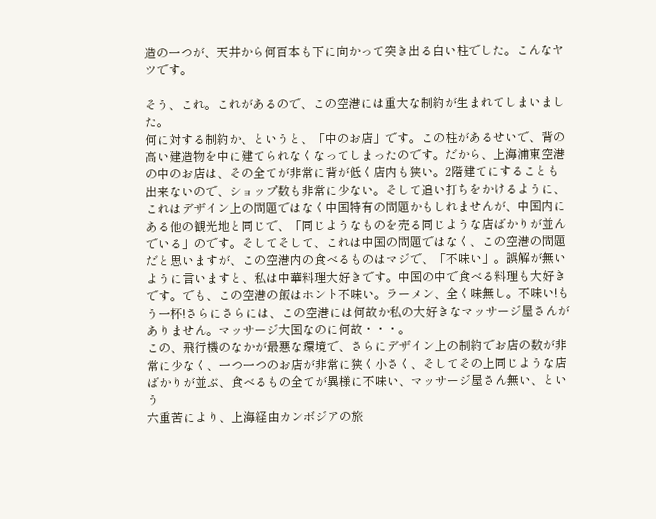造の一つが、天井から何百本も下に向かって突き出る白い柱でした。こんなヤツです。

そう、これ。これがあるので、この空港には重大な制約が生まれてしまいました。
何に対する制約か、というと、「中のお店」です。この柱があるせいで、背の高い建造物を中に建てられなくなってしまったのです。だから、上海浦東空港の中のお店は、その全てが非常に背が低く店内も狭い。2階建てにすることも出来ないので、ショップ数も非常に少ない。そして追い打ちをかけるように、これはデザイン上の問題ではなく中国特有の問題かもしれませんが、中国内にある他の観光地と同じで、「同じようなものを売る同じような店ばかりが並んでいる」のです。そしてそして、これは中国の問題ではなく、この空港の問題だと思いますが、この空港内の食べるものはマジで、「不味い」。誤解が無いように言いますと、私は中華料理大好きです。中国の中で食べる料理も大好きです。でも、この空港の飯はホント不味い。ラーメン、全く味無し。不味い!もう一杯!さらにさらには、この空港には何故か私の大好きなマッサージ屋さんがありません。マッサージ大国なのに何故・・・。
この、飛行機のなかが最悪な環境で、さらにデザイン上の制約でお店の数が非常に少なく、一つ一つのお店が非常に狭く小さく、そしてその上同じような店ばかりが並ぶ、食べるもの全てが異様に不味い、マッサージ屋さん無い、という
六重苦により、上海経由カンボジアの旅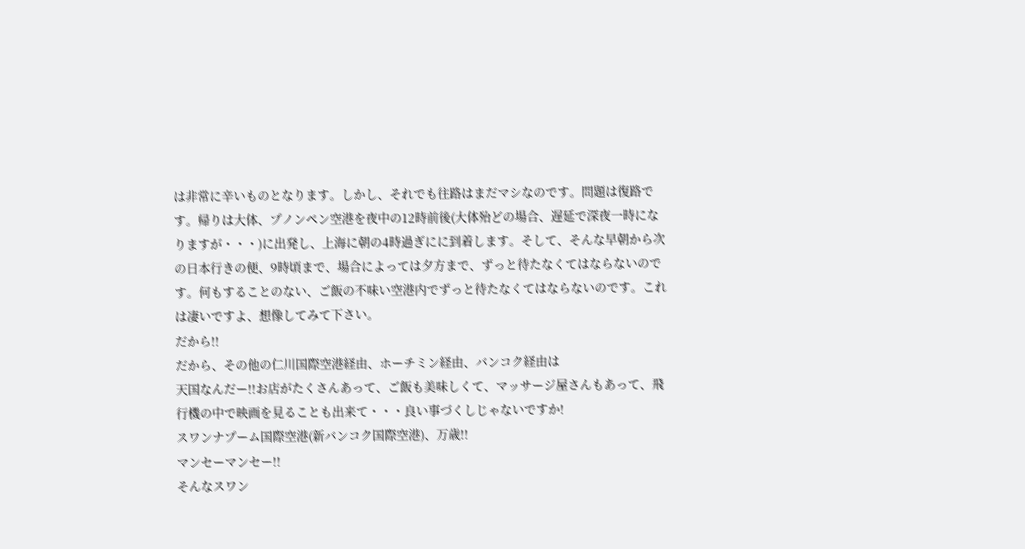は非常に辛いものとなります。しかし、それでも往路はまだマシなのです。問題は復路です。帰りは大体、プノンペン空港を夜中の12時前後(大体殆どの場合、遅延で深夜一時になりますが・・・)に出発し、上海に朝の4時過ぎにに到着します。そして、そんな早朝から次の日本行きの便、9時頃まで、場合によっては夕方まで、ずっと待たなくてはならないのです。何もすることのない、ご飯の不味い空港内でずっと待たなくてはならないのです。これは凄いですよ、想像してみて下さい。
だから!!
だから、その他の仁川国際空港経由、ホーチミン経由、バンコク経由は
天国なんだー!!お店がたくさんあって、ご飯も美味しくて、マッサージ屋さんもあって、飛行機の中で映画を見ることも出来て・・・良い事づくしじゃないですか!
スワンナプーム国際空港(新バンコク国際空港)、万歳!!
マンセーマンセー!!
そんなスワン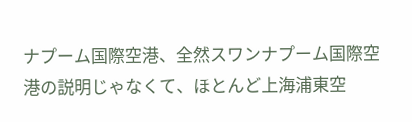ナプーム国際空港、全然スワンナプーム国際空港の説明じゃなくて、ほとんど上海浦東空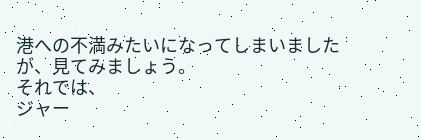港への不満みたいになってしまいましたが、見てみましょう。
それでは、
ジャー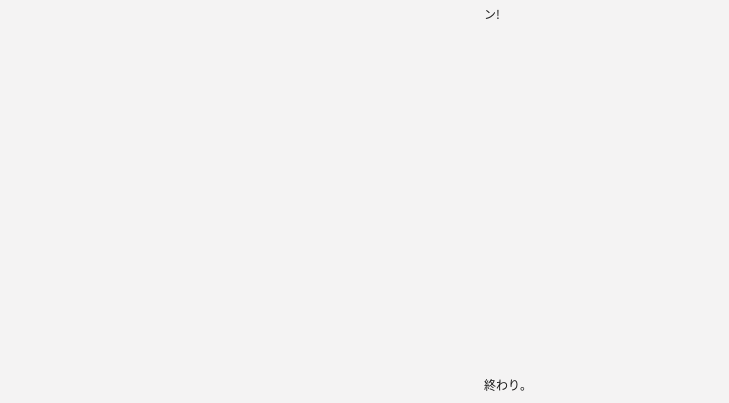ン!















終わり。